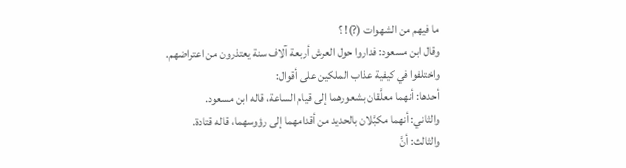ما فيهم من الشهوات (?)! ؟
وقال ابن مسعود: فداروا حول العرش أربعة آلاف سنة يعتذرون من اعتراضهم.
واختلفوا في كيفية عذاب الملكين على أقوال:
أحدها: أنهما معلَّقان بشعورهما إلى قيام الساعة، قاله ابن مسعود.
والثاني: أنهما مكبَّلان بالحديد من أقدامهما إلى رؤوسهما، قاله قتادة.
والثالث: أنَّ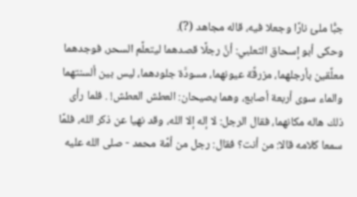جبًّا ملئ نارًا وجعلا فيه، قاله مجاهد (?).
وحكى أبو إسحاق الثعلبي: أنَّ رجلًا قصدهما ليتعلَّم السحر، فوجدهما معلَّقين بأرجلهما، مزرقَّة عيونهما، مسودَّة جلودهما، ليس بين ألسنتهما والماء سوى أربعة أصابع، وهما يصيحان: العطش العطش! . فلما رأى ذلك هاله مكانهما، فقال الرجل: لا إله إلا الله، وقد نهيا عن ذكر الله، فلمَّا سمعا كلامه قالا: من أنت؟ فقال: رجل من أمَّة محمد - صلى الله عليه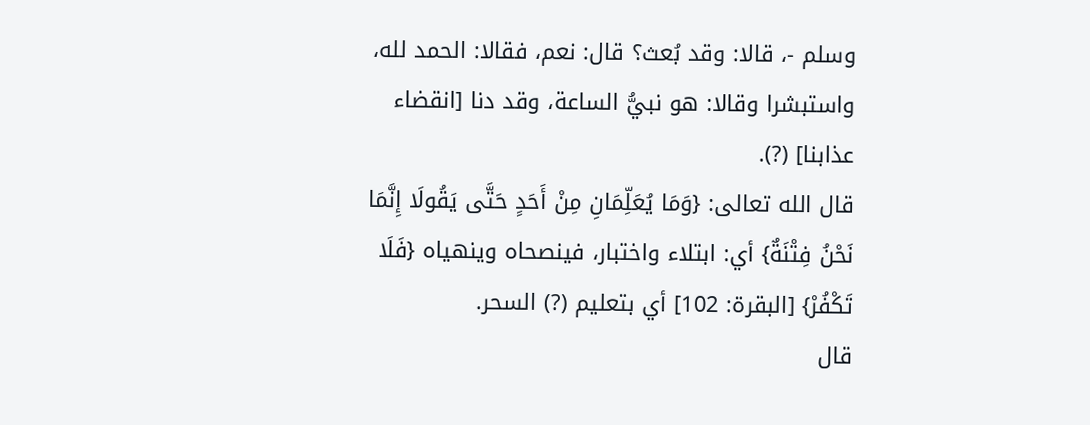وسلم -، قالا: وقد بُعث؟ قال: نعم، فقالا: الحمد لله، واستبشرا وقالا: هو نبيُّ الساعة، وقد دنا [انقضاء عذابنا] (?).
قال الله تعالى: {وَمَا يُعَلِّمَانِ مِنْ أَحَدٍ حَتَّى يَقُولَا إِنَّمَا نَحْنُ فِتْنَةٌ} أي: ابتلاء واختبار، فينصحاه وينهياه {فَلَا تَكْفُرْ} [البقرة: 102] أي بتعليم (?) السحر.
قال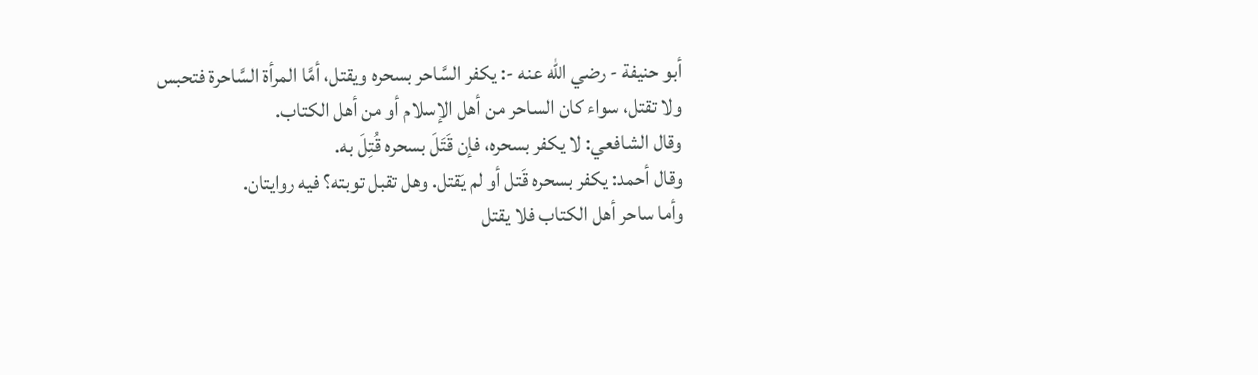أبو حنيفة - رضي الله عنه -: يكفر السَّاحر بسحره ويقتل، أمَّا المرأة السَّاحرة فتحبس ولا تقتل، سواء كان الساحر من أهل الإسلام أو من أهل الكتاب.
وقال الشافعي: لا يكفر بسحره، فإن قَتَلَ بسحره قُتِلَ به.
وقال أحمد: يكفر بسحره قَتل أو لم يَقتل. وهل تقبل توبته؟ فيه روايتان.
وأما ساحر أهل الكتاب فلا يقتل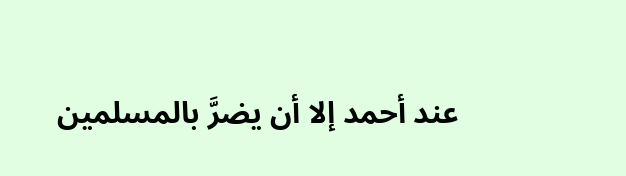عند أحمد إلا أن يضرَّ بالمسلمين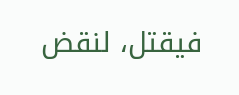فيقتل، لنقض